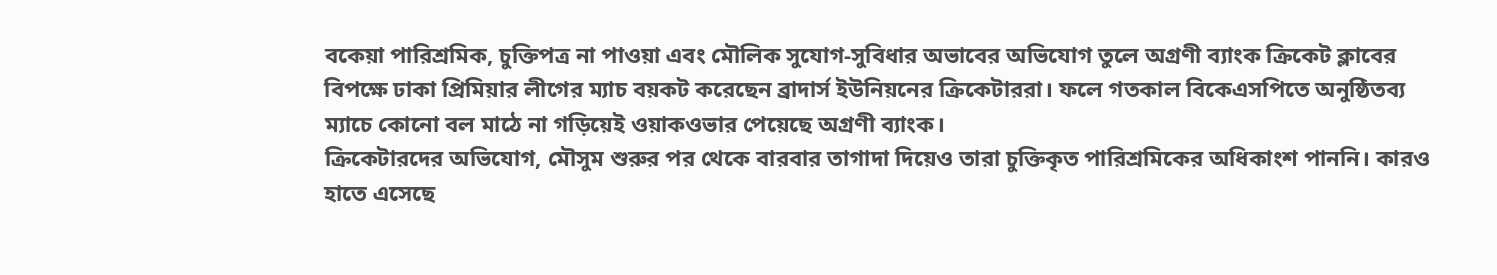বকেয়া পারিশ্রমিক, চুক্তিপত্র না পাওয়া এবং মৌলিক সুযোগ-সুবিধার অভাবের অভিযোগ তুলে অগ্রণী ব্যাংক ক্রিকেট ক্লাবের বিপক্ষে ঢাকা প্রিমিয়ার লীগের ম্যাচ বয়কট করেছেন ব্রাদার্স ইউনিয়নের ক্রিকেটাররা। ফলে গতকাল বিকেএসপিতে অনুষ্ঠিতব্য ম্যাচে কোনো বল মাঠে না গড়িয়েই ওয়াকওভার পেয়েছে অগ্রণী ব্যাংক।
ক্রিকেটারদের অভিযোগ, মৌসুম শুরুর পর থেকে বারবার তাগাদা দিয়েও তারা চুক্তিকৃত পারিশ্রমিকের অধিকাংশ পাননি। কারও হাতে এসেছে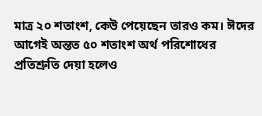মাত্র ২০ শতাংশ, কেউ পেয়েছেন তারও কম। ঈদের আগেই অন্তত ৫০ শতাংশ অর্থ পরিশোধের প্রতিশ্রুতি দেয়া হলেও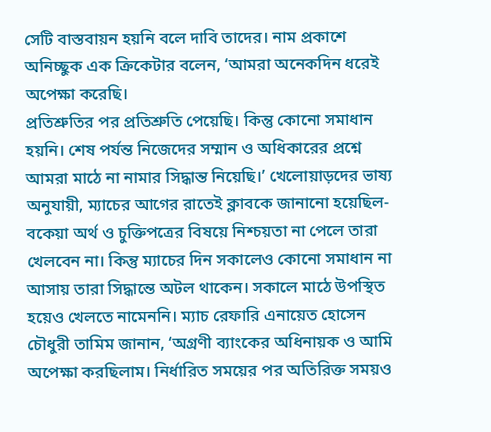সেটি বাস্তবায়ন হয়নি বলে দাবি তাদের। নাম প্রকাশে অনিচ্ছুক এক ক্রিকেটার বলেন, ‘আমরা অনেকদিন ধরেই অপেক্ষা করেছি।
প্রতিশ্রুতির পর প্রতিশ্রুতি পেয়েছি। কিন্তু কোনো সমাধান হয়নি। শেষ পর্যন্ত নিজেদের সম্মান ও অধিকারের প্রশ্নে আমরা মাঠে না নামার সিদ্ধান্ত নিয়েছি।’ খেলোয়াড়দের ভাষ্য অনুযায়ী, ম্যাচের আগের রাতেই ক্লাবকে জানানো হয়েছিল- বকেয়া অর্থ ও চুক্তিপত্রের বিষয়ে নিশ্চয়তা না পেলে তারা খেলবেন না। কিন্তু ম্যাচের দিন সকালেও কোনো সমাধান না আসায় তারা সিদ্ধান্তে অটল থাকেন। সকালে মাঠে উপস্থিত হয়েও খেলতে নামেননি। ম্যাচ রেফারি এনায়েত হোসেন চৌধুরী তামিম জানান, ‘অগ্রণী ব্যাংকের অধিনায়ক ও আমি অপেক্ষা করছিলাম। নির্ধারিত সময়ের পর অতিরিক্ত সময়ও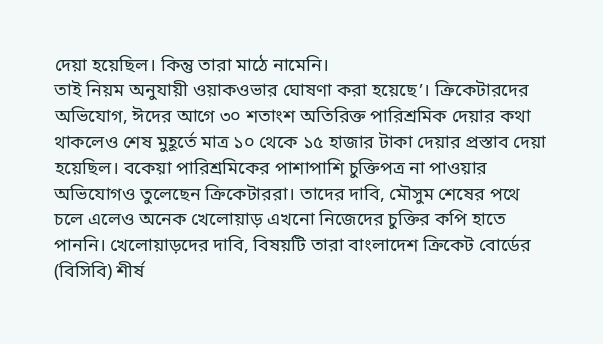দেয়া হয়েছিল। কিন্তু তারা মাঠে নামেনি।
তাই নিয়ম অনুযায়ী ওয়াকওভার ঘোষণা করা হয়েছে’। ক্রিকেটারদের অভিযোগ, ঈদের আগে ৩০ শতাংশ অতিরিক্ত পারিশ্রমিক দেয়ার কথা থাকলেও শেষ মুহূর্তে মাত্র ১০ থেকে ১৫ হাজার টাকা দেয়ার প্রস্তাব দেয়া হয়েছিল। বকেয়া পারিশ্রমিকের পাশাপাশি চুক্তিপত্র না পাওয়ার অভিযোগও তুলেছেন ক্রিকেটাররা। তাদের দাবি, মৌসুম শেষের পথে চলে এলেও অনেক খেলোয়াড় এখনো নিজেদের চুক্তির কপি হাতে পাননি। খেলোয়াড়দের দাবি, বিষয়টি তারা বাংলাদেশ ক্রিকেট বোর্ডের (বিসিবি) শীর্ষ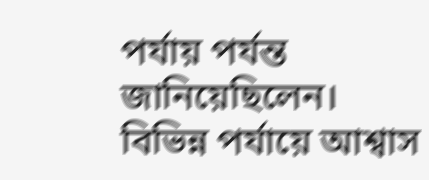পর্যায় পর্যন্ত জানিয়েছিলেন।
বিভিন্ন পর্যায়ে আশ্বাস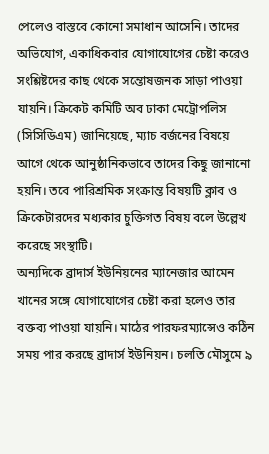পেলেও বাস্তবে কোনো সমাধান আসেনি। তাদের অভিযোগ, একাধিকবার যোগাযোগের চেষ্টা করেও সংশ্লিষ্টদের কাছ থেকে সন্তোষজনক সাড়া পাওয়া যায়নি। ক্রিকেট কমিটি অব ঢাকা মেট্রোপলিস (সিসিডিএম) জানিয়েছে, ম্যাচ বর্জনের বিষয়ে আগে থেকে আনুষ্ঠানিকভাবে তাদের কিছু জানানো হয়নি। তবে পারিশ্রমিক সংক্রান্ত বিষয়টি ক্লাব ও ক্রিকেটারদের মধ্যকার চুক্তিগত বিষয় বলে উল্লেখ করেছে সংস্থাটি।
অন্যদিকে ব্রাদার্স ইউনিয়নের ম্যানেজার আমেন খানের সঙ্গে যোগাযোগের চেষ্টা করা হলেও তার বক্তব্য পাওয়া যায়নি। মাঠের পারফরম্যান্সেও কঠিন সময় পার করছে ব্রাদার্স ইউনিয়ন। চলতি মৌসুমে ৯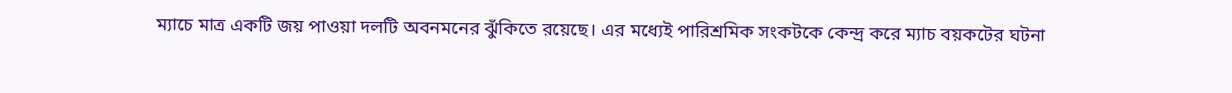ম্যাচে মাত্র একটি জয় পাওয়া দলটি অবনমনের ঝুঁকিতে রয়েছে। এর মধ্যেই পারিশ্রমিক সংকটকে কেন্দ্র করে ম্যাচ বয়কটের ঘটনা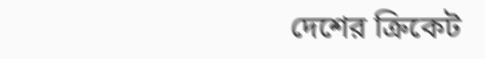দেশের ক্রিকেট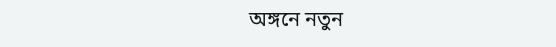অঙ্গনে নতুন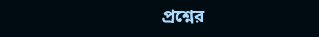প্রশ্নের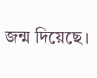জন্ম দিয়েছে।